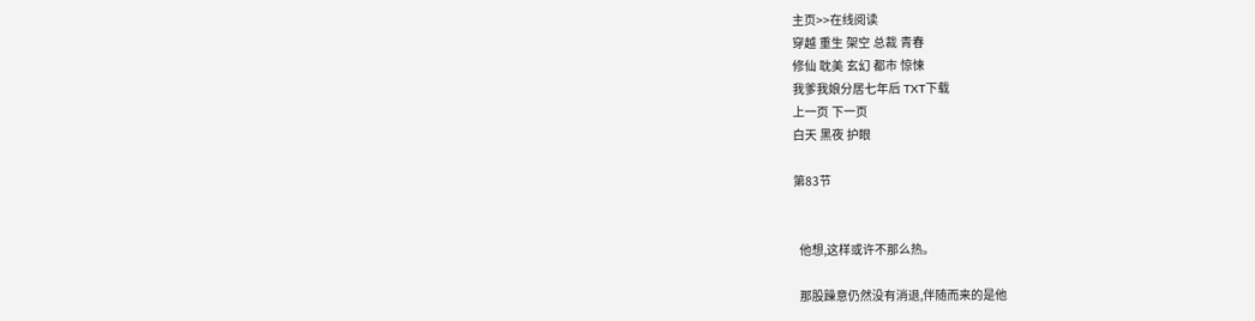主页>>在线阅读
穿越 重生 架空 总裁 青春
修仙 耽美 玄幻 都市 惊悚
我爹我娘分居七年后 TXT下载
上一页 下一页
白天 黑夜 护眼

第83节


  他想,这样或许不那么热。

  那股躁意仍然没有消退,伴随而来的是他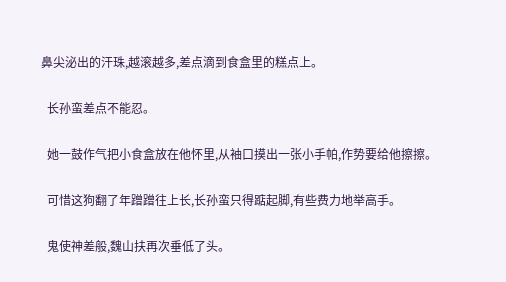鼻尖泌出的汗珠,越滚越多,差点滴到食盒里的糕点上。

  长孙蛮差点不能忍。

  她一鼓作气把小食盒放在他怀里,从袖口摸出一张小手帕,作势要给他擦擦。

  可惜这狗翻了年蹭蹭往上长,长孙蛮只得踮起脚,有些费力地举高手。

  鬼使神差般,魏山扶再次垂低了头。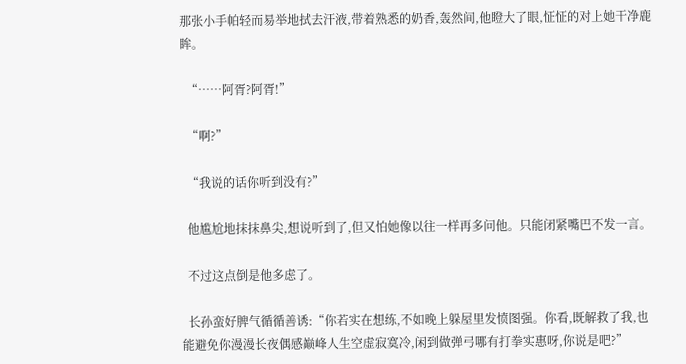那张小手帕轻而易举地拭去汗液,带着熟悉的奶香,轰然间,他瞪大了眼,怔怔的对上她干净鹿眸。

  “……阿胥?阿胥!”

  “啊?”

  “我说的话你听到没有?”

  他尴尬地抹抹鼻尖,想说听到了,但又怕她像以往一样再多问他。只能闭紧嘴巴不发一言。

  不过这点倒是他多虑了。

  长孙蛮好脾气循循善诱:“你若实在想练,不如晚上躲屋里发愤图强。你看,既解救了我,也能避免你漫漫长夜偶感巅峰人生空虚寂寞冷,闲到做弹弓哪有打拳实惠呀,你说是吧?”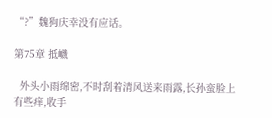“?”魏狗庆幸没有应话。

第75章 抵巇

  外头小雨绵密,不时刮着清风送来雨露,长孙蛮脸上有些痒,收手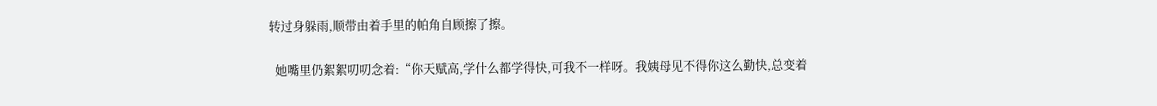转过身躲雨,顺带由着手里的帕角自顾擦了擦。

  她嘴里仍絮絮叨叨念着:“你天赋高,学什么都学得快,可我不一样呀。我姨母见不得你这么勤快,总变着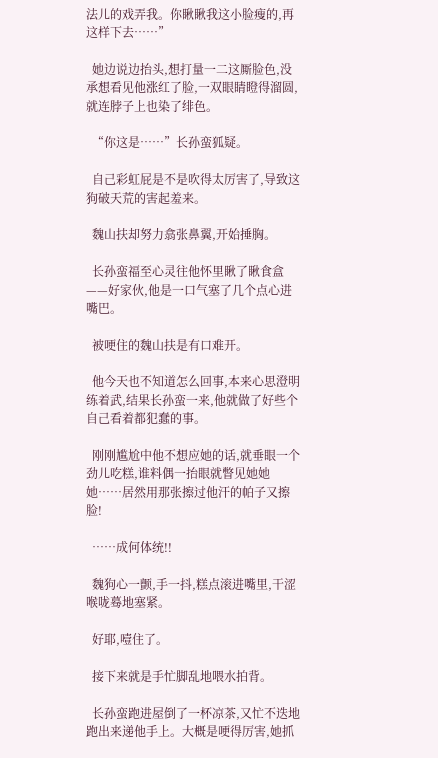法儿的戏弄我。你瞅瞅我这小脸瘦的,再这样下去……”

  她边说边抬头,想打量一二这厮脸色,没承想看见他涨红了脸,一双眼睛瞪得溜圆,就连脖子上也染了绯色。

  “你这是……”长孙蛮狐疑。

  自己彩虹屁是不是吹得太厉害了,导致这狗破天荒的害起羞来。

  魏山扶却努力翕张鼻翼,开始捶胸。

  长孙蛮福至心灵往他怀里瞅了瞅食盒——好家伙,他是一口气塞了几个点心进嘴巴。

  被哽住的魏山扶是有口难开。

  他今天也不知道怎么回事,本来心思澄明练着武,结果长孙蛮一来,他就做了好些个自己看着都犯蠢的事。

  刚刚尴尬中他不想应她的话,就垂眼一个劲儿吃糕,谁料偶一抬眼就瞥见她她她……居然用那张擦过他汗的帕子又擦脸!

  ……成何体统!!

  魏狗心一颤,手一抖,糕点滚进嘴里,干涩喉咙蓦地塞紧。

  好耶,噎住了。

  接下来就是手忙脚乱地喂水拍背。

  长孙蛮跑进屋倒了一杯凉茶,又忙不迭地跑出来递他手上。大概是哽得厉害,她抓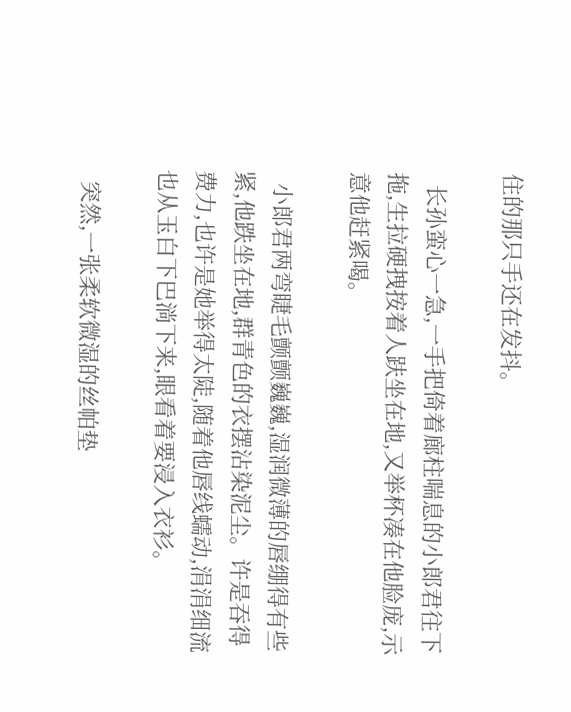住的那只手还在发抖。

  长孙蛮心一急,一手把倚着廊柱喘息的小郎君往下拖,生拉硬拽按着人趺坐在地,又举杯凑在他脸庞,示意他赶紧喝。

  小郎君两弯睫毛颤颤巍巍,湿润微薄的唇绷得有些紧,他跌坐在地,群青色的衣摆沾染泥尘。许是吞得费力,也许是她举得太陡,随着他唇线蠕动,涓涓细流也从玉白下巴淌下来,眼看着要浸入衣衫。

  突然,一张柔软微湿的丝帕垫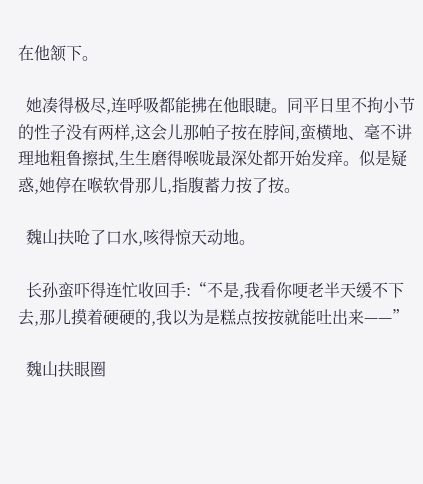在他颔下。

  她凑得极尽,连呼吸都能拂在他眼睫。同平日里不拘小节的性子没有两样,这会儿那帕子按在脖间,蛮横地、毫不讲理地粗鲁擦拭,生生磨得喉咙最深处都开始发痒。似是疑惑,她停在喉软骨那儿,指腹蓄力按了按。

  魏山扶呛了口水,咳得惊天动地。

  长孙蛮吓得连忙收回手:“不是,我看你哽老半天缓不下去,那儿摸着硬硬的,我以为是糕点按按就能吐出来——”

  魏山扶眼圈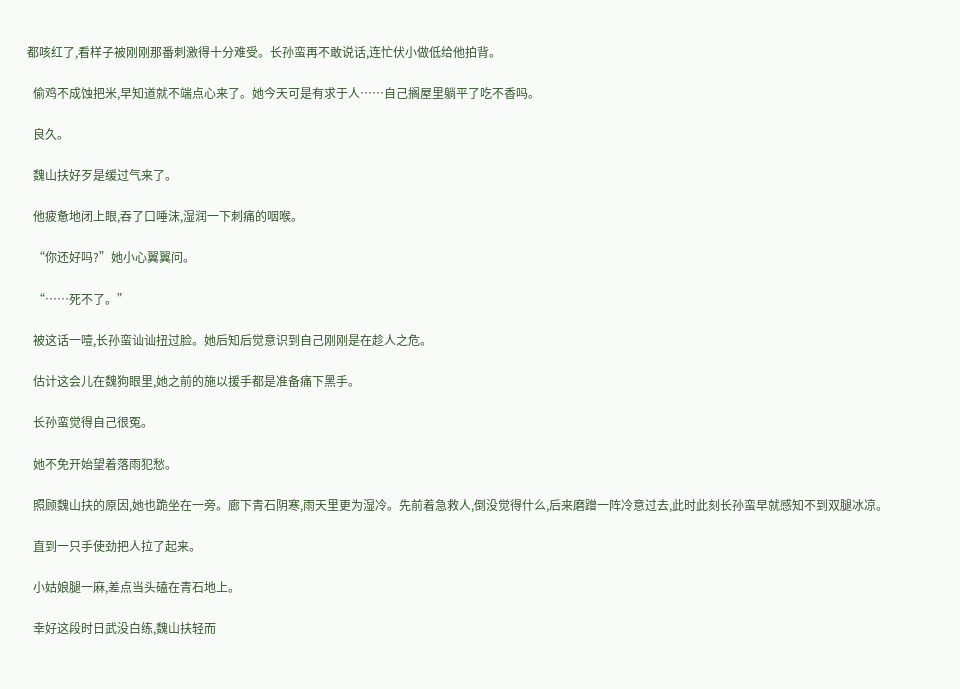都咳红了,看样子被刚刚那番刺激得十分难受。长孙蛮再不敢说话,连忙伏小做低给他拍背。

  偷鸡不成蚀把米,早知道就不端点心来了。她今天可是有求于人……自己搁屋里躺平了吃不香吗。

  良久。

  魏山扶好歹是缓过气来了。

  他疲惫地闭上眼,吞了口唾沫,湿润一下刺痛的咽喉。

  “你还好吗?”她小心翼翼问。

  “……死不了。”

  被这话一噎,长孙蛮讪讪扭过脸。她后知后觉意识到自己刚刚是在趁人之危。

  估计这会儿在魏狗眼里,她之前的施以援手都是准备痛下黑手。

  长孙蛮觉得自己很冤。

  她不免开始望着落雨犯愁。

  照顾魏山扶的原因,她也跪坐在一旁。廊下青石阴寒,雨天里更为湿冷。先前着急救人,倒没觉得什么,后来磨蹭一阵冷意过去,此时此刻长孙蛮早就感知不到双腿冰凉。

  直到一只手使劲把人拉了起来。

  小姑娘腿一麻,差点当头磕在青石地上。

  幸好这段时日武没白练,魏山扶轻而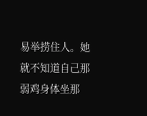易举捞住人。她就不知道自己那弱鸡身体坐那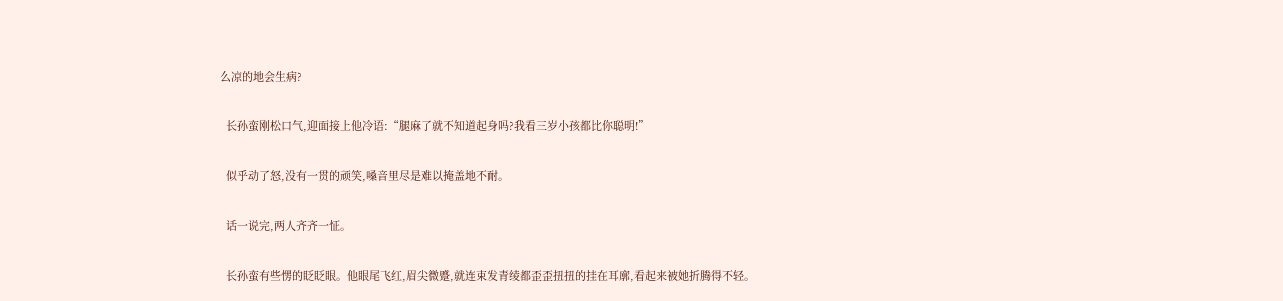么凉的地会生病?

  长孙蛮刚松口气,迎面接上他冷语:“腿麻了就不知道起身吗?我看三岁小孩都比你聪明!”

  似乎动了怒,没有一贯的顽笑,嗓音里尽是难以掩盖地不耐。

  话一说完,两人齐齐一怔。

  长孙蛮有些愣的眨眨眼。他眼尾飞红,眉尖微蹙,就连束发青绫都歪歪扭扭的挂在耳廓,看起来被她折腾得不轻。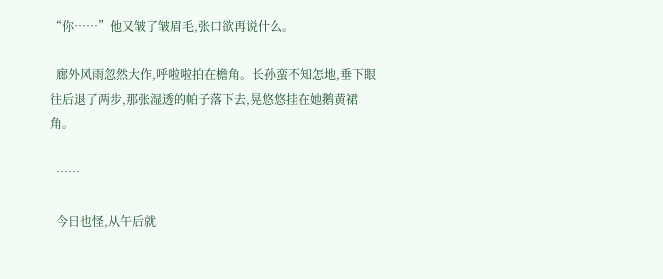“你……”他又皱了皱眉毛,张口欲再说什么。

  廊外风雨忽然大作,呼啦啦拍在檐角。长孙蛮不知怎地,垂下眼往后退了两步,那张湿透的帕子落下去,晃悠悠挂在她鹅黄裙角。

  ……

  今日也怪,从午后就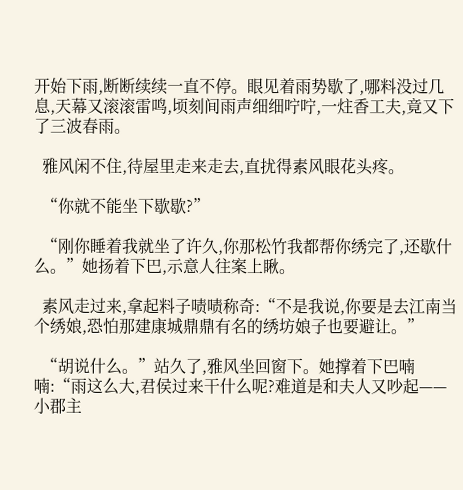开始下雨,断断续续一直不停。眼见着雨势歇了,哪料没过几息,天幕又滚滚雷鸣,顷刻间雨声细细咛咛,一炷香工夫,竟又下了三波春雨。

  雅风闲不住,待屋里走来走去,直扰得素风眼花头疼。

  “你就不能坐下歇歇?”

  “刚你睡着我就坐了许久,你那松竹我都帮你绣完了,还歇什么。”她扬着下巴,示意人往案上瞅。

  素风走过来,拿起料子啧啧称奇:“不是我说,你要是去江南当个绣娘,恐怕那建康城鼎鼎有名的绣坊娘子也要避让。”

  “胡说什么。”站久了,雅风坐回窗下。她撑着下巴喃喃:“雨这么大,君侯过来干什么呢?难道是和夫人又吵起——小郡主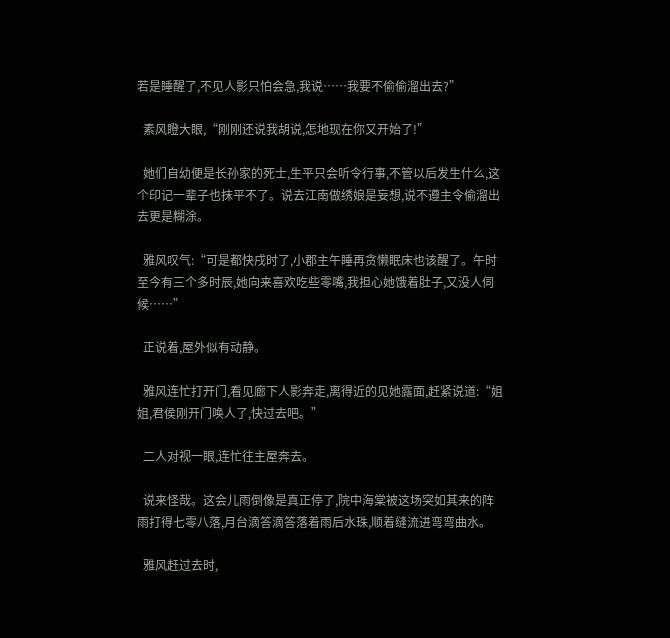若是睡醒了,不见人影只怕会急,我说……我要不偷偷溜出去?”

  素风瞪大眼,“刚刚还说我胡说,怎地现在你又开始了!”

  她们自幼便是长孙家的死士,生平只会听令行事,不管以后发生什么,这个印记一辈子也抹平不了。说去江南做绣娘是妄想,说不遵主令偷溜出去更是糊涂。

  雅风叹气:“可是都快戌时了,小郡主午睡再贪懒眠床也该醒了。午时至今有三个多时辰,她向来喜欢吃些零嘴,我担心她饿着肚子,又没人伺候……”

  正说着,屋外似有动静。

  雅风连忙打开门,看见廊下人影奔走,离得近的见她露面,赶紧说道:“姐姐,君侯刚开门唤人了,快过去吧。”

  二人对视一眼,连忙往主屋奔去。

  说来怪哉。这会儿雨倒像是真正停了,院中海棠被这场突如其来的阵雨打得七零八落,月台滴答滴答落着雨后水珠,顺着缝流进弯弯曲水。

  雅风赶过去时,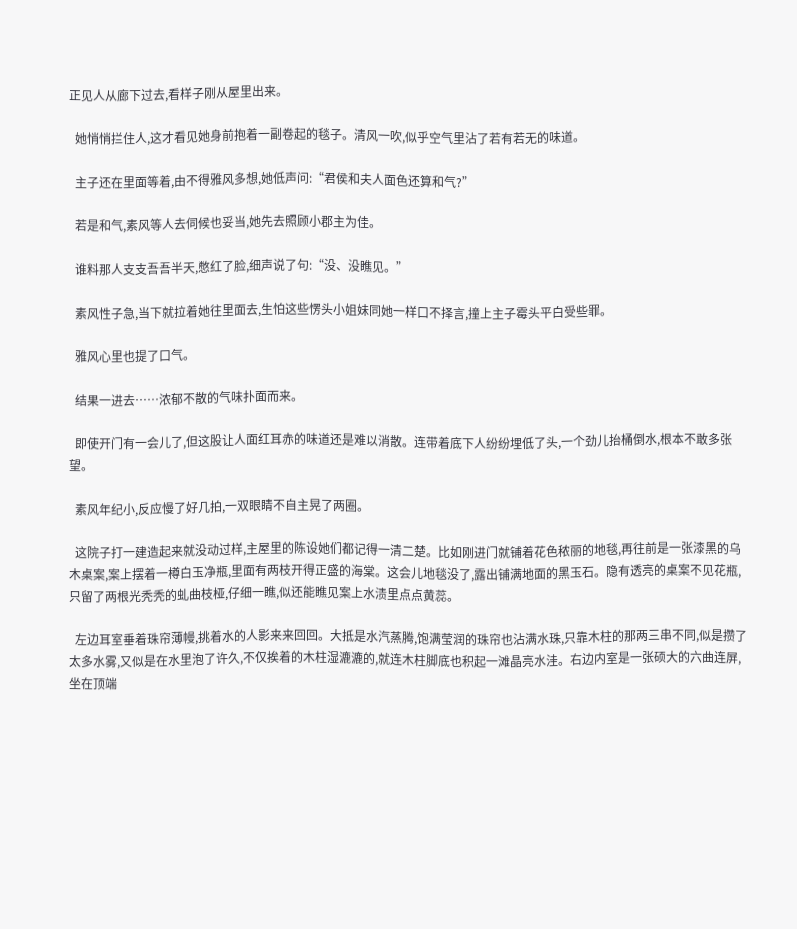正见人从廊下过去,看样子刚从屋里出来。

  她悄悄拦住人,这才看见她身前抱着一副卷起的毯子。清风一吹,似乎空气里沾了若有若无的味道。

  主子还在里面等着,由不得雅风多想,她低声问:“君侯和夫人面色还算和气?”

  若是和气,素风等人去伺候也妥当,她先去照顾小郡主为佳。

  谁料那人支支吾吾半天,憋红了脸,细声说了句:“没、没瞧见。”

  素风性子急,当下就拉着她往里面去,生怕这些愣头小姐妹同她一样口不择言,撞上主子霉头平白受些罪。

  雅风心里也提了口气。

  结果一进去……浓郁不散的气味扑面而来。

  即使开门有一会儿了,但这股让人面红耳赤的味道还是难以消散。连带着底下人纷纷埋低了头,一个劲儿抬桶倒水,根本不敢多张望。

  素风年纪小,反应慢了好几拍,一双眼睛不自主晃了两圈。

  这院子打一建造起来就没动过样,主屋里的陈设她们都记得一清二楚。比如刚进门就铺着花色秾丽的地毯,再往前是一张漆黑的乌木桌案,案上摆着一樽白玉净瓶,里面有两枝开得正盛的海棠。这会儿地毯没了,露出铺满地面的黑玉石。隐有透亮的桌案不见花瓶,只留了两根光秃秃的虬曲枝桠,仔细一瞧,似还能瞧见案上水渍里点点黄蕊。

  左边耳室垂着珠帘薄幔,挑着水的人影来来回回。大抵是水汽蒸腾,饱满莹润的珠帘也沾满水珠,只靠木柱的那两三串不同,似是攒了太多水雾,又似是在水里泡了许久,不仅挨着的木柱湿漉漉的,就连木柱脚底也积起一滩晶亮水洼。右边内室是一张硕大的六曲连屏,坐在顶端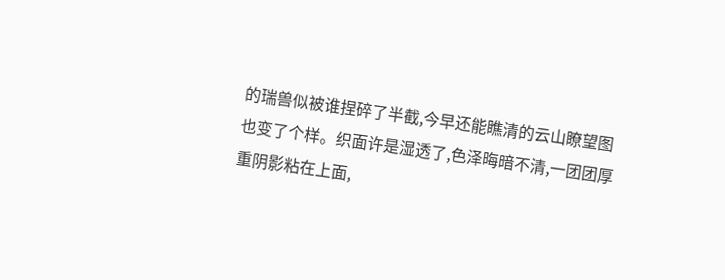的瑞兽似被谁捏碎了半截,今早还能瞧清的云山瞭望图也变了个样。织面许是湿透了,色泽晦暗不清,一团团厚重阴影粘在上面,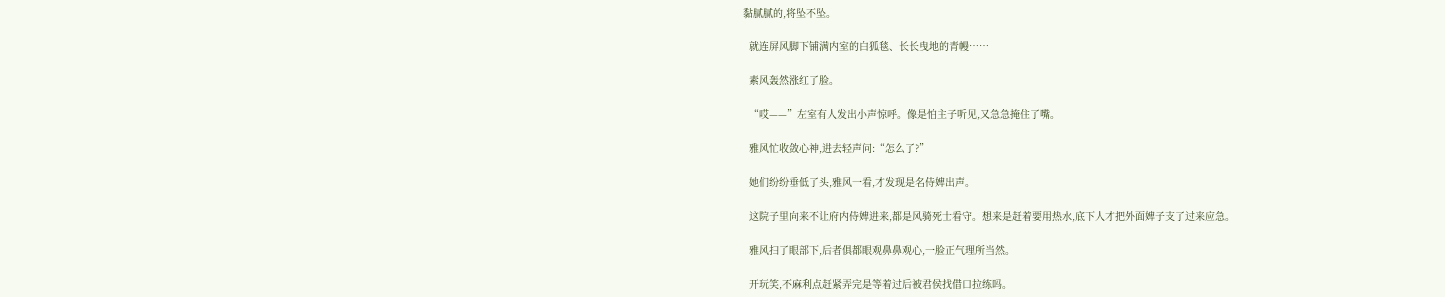黏腻腻的,将坠不坠。

  就连屏风脚下铺满内室的白狐毯、长长曳地的青幔……

  素风轰然涨红了脸。

  “哎——”左室有人发出小声惊呼。像是怕主子听见,又急急掩住了嘴。

  雅风忙收敛心神,进去轻声问:“怎么了?”

  她们纷纷垂低了头,雅风一看,才发现是名侍婢出声。

  这院子里向来不让府内侍婢进来,都是风骑死士看守。想来是赶着要用热水,底下人才把外面婢子支了过来应急。

  雅风扫了眼部下,后者俱都眼观鼻鼻观心,一脸正气理所当然。

  开玩笑,不麻利点赶紧弄完是等着过后被君侯找借口拉练吗。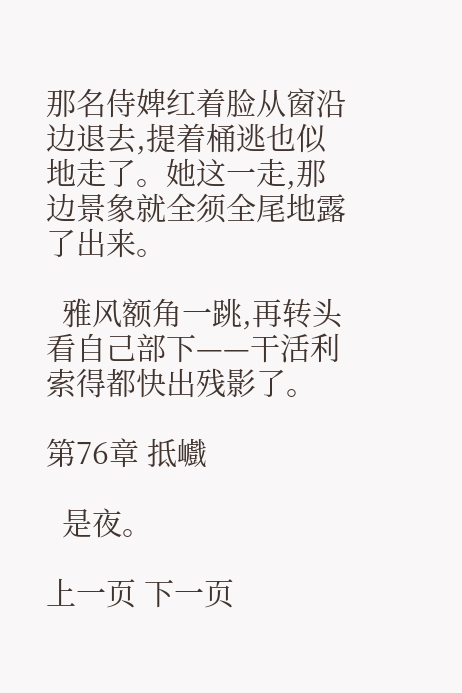那名侍婢红着脸从窗沿边退去,提着桶逃也似地走了。她这一走,那边景象就全须全尾地露了出来。

  雅风额角一跳,再转头看自己部下——干活利索得都快出残影了。

第76章 抵巇

  是夜。

上一页 下一页